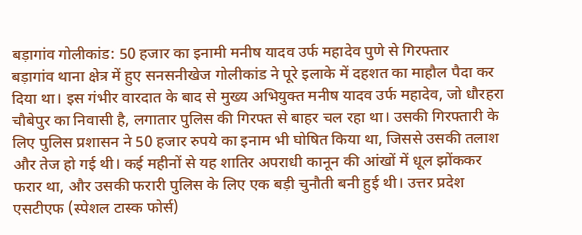बड़ागांव गोलीकांड: 50 हजार का इनामी मनीष यादव उर्फ महादेव पुणे से गिरफ्तार
बड़ागांव थाना क्षेत्र में हुए सनसनीखेज गोलीकांड ने पूरे इलाके में दहशत का माहौल पैदा कर दिया था। इस गंभीर वारदात के बाद से मुख्य अभियुक्त मनीष यादव उर्फ महादेव, जो धौरहरा चौबेपुर का निवासी है, लगातार पुलिस की गिरफ्त से बाहर चल रहा था। उसकी गिरफ्तारी के लिए पुलिस प्रशासन ने 50 हजार रुपये का इनाम भी घोषित किया था, जिससे उसकी तलाश और तेज हो गई थी। कई महीनों से यह शातिर अपराधी कानून की आंखों में धूल झोंककर फरार था, और उसकी फरारी पुलिस के लिए एक बड़ी चुनौती बनी हुई थी। उत्तर प्रदेश एसटीएफ (स्पेशल टास्क फोर्स)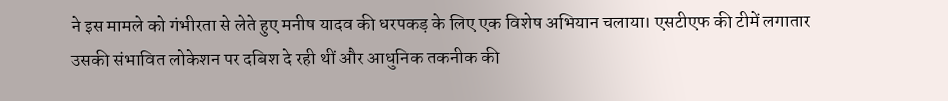ने इस मामले को गंभीरता से लेते हुए मनीष यादव की धरपकड़ के लिए एक विशेष अभियान चलाया। एसटीएफ की टीमें लगातार उसकी संभावित लोकेशन पर दबिश दे रही थीं और आधुनिक तकनीक की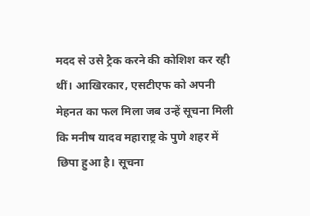मदद से उसे ट्रैक करने की कोशिश कर रही थीं। आखिरकार, एसटीएफ को अपनी मेहनत का फल मिला जब उन्हें सूचना मिली कि मनीष यादव महाराष्ट्र के पुणे शहर में छिपा हुआ है। सूचना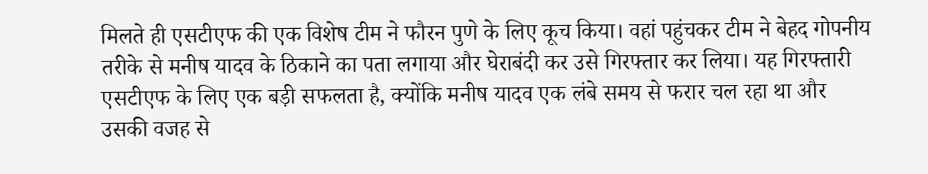मिलते ही एसटीएफ की एक विशेष टीम ने फौरन पुणे के लिए कूच किया। वहां पहुंचकर टीम ने बेहद गोपनीय तरीके से मनीष यादव के ठिकाने का पता लगाया और घेराबंदी कर उसे गिरफ्तार कर लिया। यह गिरफ्तारी एसटीएफ के लिए एक बड़ी सफलता है, क्योंकि मनीष यादव एक लंबे समय से फरार चल रहा था और उसकी वजह से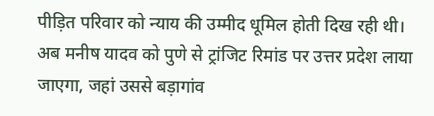पीड़ित परिवार को न्याय की उम्मीद धूमिल होती दिख रही थी। अब मनीष यादव को पुणे से ट्रांजिट रिमांड पर उत्तर प्रदेश लाया जाएगा, जहां उससे बड़ागांव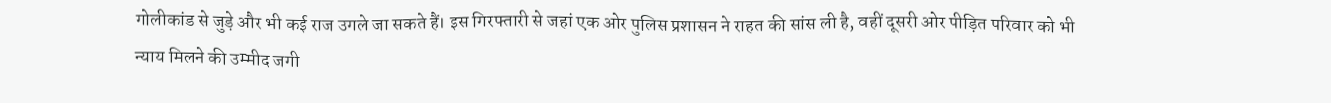गोलीकांड से जुड़े और भी कई राज उगले जा सकते हैं। इस गिरफ्तारी से जहां एक ओर पुलिस प्रशासन ने राहत की सांस ली है, वहीं दूसरी ओर पीड़ित परिवार को भी न्याय मिलने की उम्मीद जगी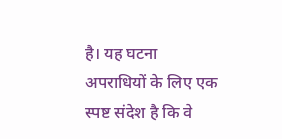है। यह घटना अपराधियों के लिए एक स्पष्ट संदेश है कि वे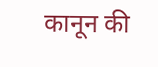कानून की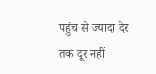पहुंच से ज्यादा देर तक दूर नहीं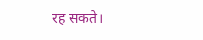रह सकते।